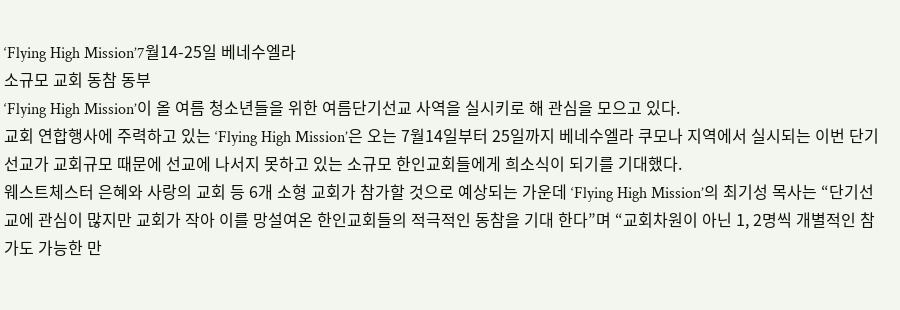‘Flying High Mission’7월14-25일 베네수엘라
소규모 교회 동참 동부
‘Flying High Mission’이 올 여름 청소년들을 위한 여름단기선교 사역을 실시키로 해 관심을 모으고 있다.
교회 연합행사에 주력하고 있는 ‘Flying High Mission’은 오는 7월14일부터 25일까지 베네수엘라 쿠모나 지역에서 실시되는 이번 단기선교가 교회규모 때문에 선교에 나서지 못하고 있는 소규모 한인교회들에게 희소식이 되기를 기대했다.
웨스트체스터 은혜와 사랑의 교회 등 6개 소형 교회가 참가할 것으로 예상되는 가운데 ‘Flying High Mission’의 최기성 목사는 “단기선교에 관심이 많지만 교회가 작아 이를 망설여온 한인교회들의 적극적인 동참을 기대 한다”며 “교회차원이 아닌 1, 2명씩 개별적인 참가도 가능한 만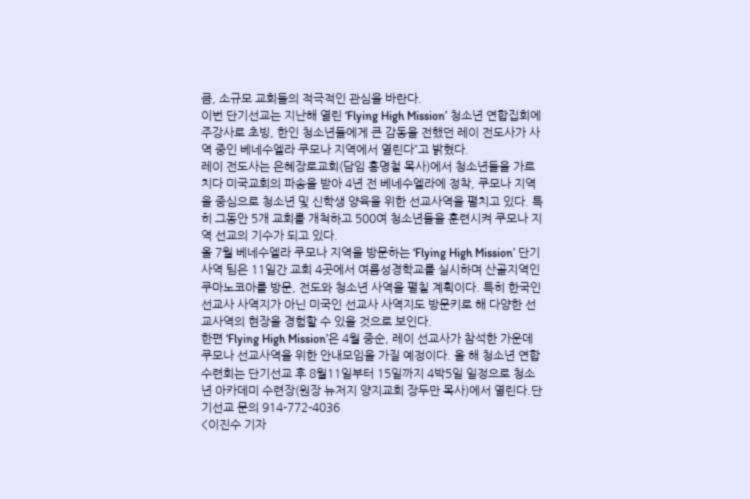큼, 소규모 교회들의 적극적인 관심을 바란다.
이번 단기선교는 지난해 열린 ‘Flying High Mission’ 청소년 연합집회에 주강사로 초빙, 한인 청소년들에게 큰 감동을 전했던 레이 전도사가 사역 중인 베네수엘라 쿠모나 지역에서 열린다”고 밝혔다.
레이 전도사는 은혜장로교회(담임 홍명철 목사)에서 청소년들을 가르치다 미국교회의 파송을 받아 4년 전 베네수엘라에 정착, 쿠모나 지역을 중심으로 청소년 및 신학생 양육을 위한 선교사역을 펼치고 있다. 특히 그동안 5개 교회를 개척하고 500여 청소년들을 훈련시켜 쿠모나 지역 선교의 기수가 되고 있다.
올 7월 베네수엘라 쿠모나 지역을 방문하는 ‘Flying High Mission’ 단기사역 팀은 11일간 교회 4곳에서 여름성경학교를 실시하며 산골지역인 쿠마노코아를 방문, 전도와 청소년 사역을 펼칠 계획이다. 특히 한국인 선교사 사역지가 아닌 미국인 선교사 사역지도 방문키로 해 다양한 선교사역의 현장을 경험할 수 있을 것으로 보인다.
한편 ‘Flying High Mission’은 4월 중순, 레이 선교사가 참석한 가운데 쿠모나 선교사역을 위한 안내모임을 가질 예정이다. 올 해 청소년 연합 수련회는 단기선교 후 8월11일부터 15일까지 4박5일 일정으로 청소년 아카데미 수련장(원장 뉴저지 양지교회 장두만 목사)에서 열린다.단기선교 문의 914-772-4036
<이진수 기자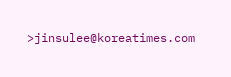>jinsulee@koreatimes.com